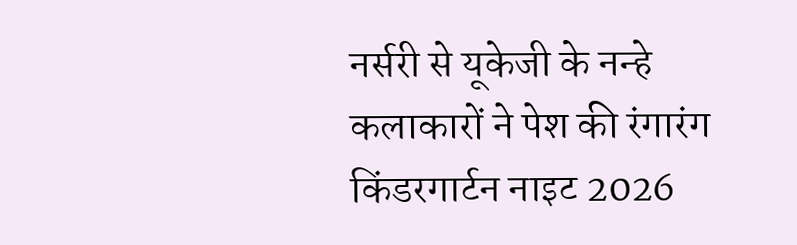नर्सरी से यूकेजी के नन्हे कलाकारों ने पेश की रंगारंग किंडरगार्टन नाइट 2026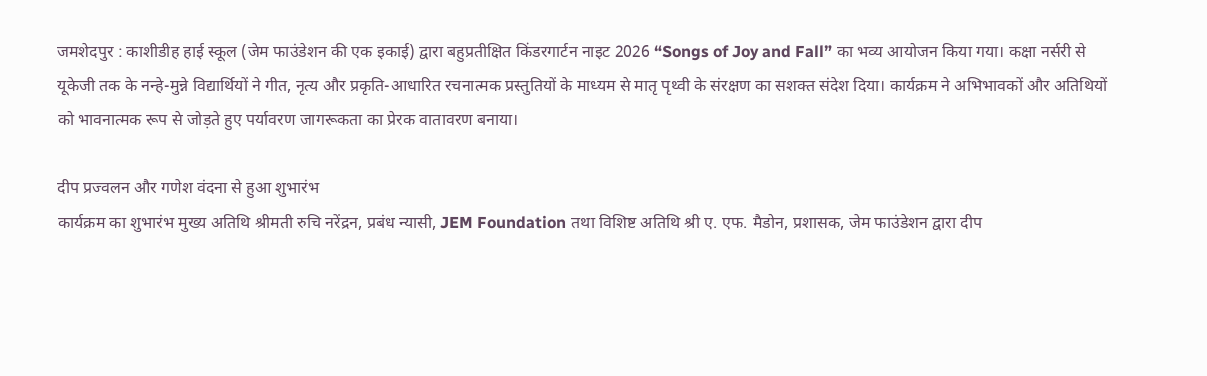जमशेदपुर : काशीडीह हाई स्कूल (जेम फाउंडेशन की एक इकाई) द्वारा बहुप्रतीक्षित किंडरगार्टन नाइट 2026 “Songs of Joy and Fall” का भव्य आयोजन किया गया। कक्षा नर्सरी से यूकेजी तक के नन्हे-मुन्ने विद्यार्थियों ने गीत, नृत्य और प्रकृति-आधारित रचनात्मक प्रस्तुतियों के माध्यम से मातृ पृथ्वी के संरक्षण का सशक्त संदेश दिया। कार्यक्रम ने अभिभावकों और अतिथियों को भावनात्मक रूप से जोड़ते हुए पर्यावरण जागरूकता का प्रेरक वातावरण बनाया।

दीप प्रज्वलन और गणेश वंदना से हुआ शुभारंभ
कार्यक्रम का शुभारंभ मुख्य अतिथि श्रीमती रुचि नरेंद्रन, प्रबंध न्यासी, JEM Foundation तथा विशिष्ट अतिथि श्री ए. एफ. मैडोन, प्रशासक, जेम फाउंडेशन द्वारा दीप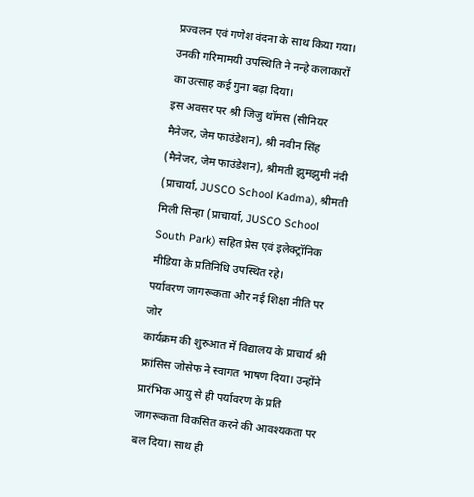प्रज्वलन एवं गणेश वंदना के साथ किया गया। उनकी गरिमामयी उपस्थिति ने नन्हे कलाकारों का उत्साह कई गुना बढ़ा दिया।
इस अवसर पर श्री जिजु थॉमस (सीनियर मैनेजर, जेम फाउंडेशन), श्री नवीन सिंह (मैनेजर, जेम फाउंडेशन), श्रीमती झुमझुमी नंदी (प्राचार्या, JUSCO School Kadma), श्रीमती मिली सिन्हा (प्राचार्या, JUSCO School South Park) सहित प्रेस एवं इलेक्ट्रॉनिक मीडिया के प्रतिनिधि उपस्थित रहे।
पर्यावरण जागरूकता और नई शिक्षा नीति पर जोर
कार्यक्रम की शुरुआत में विद्यालय के प्राचार्य श्री फ्रांसिस जोसेफ ने स्वागत भाषण दिया। उन्होंने प्रारंभिक आयु से ही पर्यावरण के प्रति जागरूकता विकसित करने की आवश्यकता पर बल दिया। साथ ही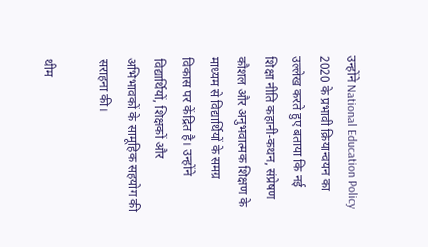उन्होंने National Education Policy 2020 के प्रभावी क्रियान्वयन का उल्लेख करते हुए बताया कि नई शिक्षा नीति कहानी-कथन, संप्रेषण कौशल और अनुभवात्मक शिक्षण के माध्यम से विद्यार्थियों के समग्र विकास पर केंद्रित है। उन्होंने विद्यार्थियों, शिक्षकों और अभिभावकों के सामूहिक सहयोग की सराहना की।

थीम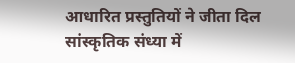आधारित प्रस्तुतियों ने जीता दिल
सांस्कृतिक संध्या में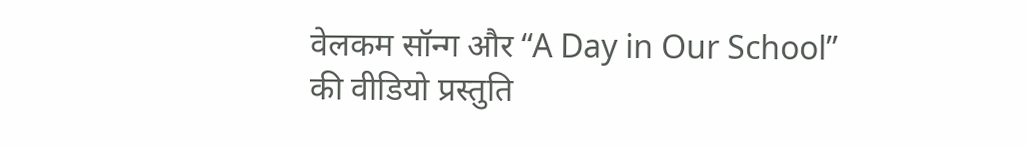वेलकम सॉन्ग और “A Day in Our School” की वीडियो प्रस्तुति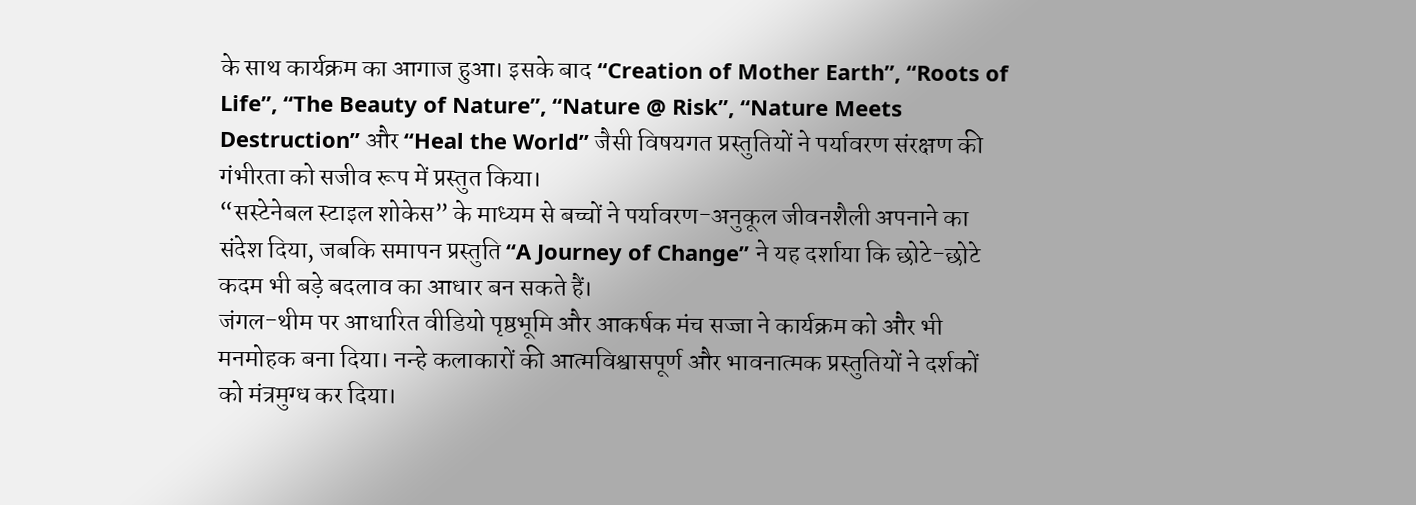के साथ कार्यक्रम का आगाज हुआ। इसके बाद “Creation of Mother Earth”, “Roots of Life”, “The Beauty of Nature”, “Nature @ Risk”, “Nature Meets Destruction” और “Heal the World” जैसी विषयगत प्रस्तुतियों ने पर्यावरण संरक्षण की गंभीरता को सजीव रूप में प्रस्तुत किया।
“सस्टेनेबल स्टाइल शोकेस” के माध्यम से बच्चों ने पर्यावरण-अनुकूल जीवनशैली अपनाने का संदेश दिया, जबकि समापन प्रस्तुति “A Journey of Change” ने यह दर्शाया कि छोटे-छोटे कदम भी बड़े बदलाव का आधार बन सकते हैं।
जंगल-थीम पर आधारित वीडियो पृष्ठभूमि और आकर्षक मंच सज्जा ने कार्यक्रम को और भी मनमोहक बना दिया। नन्हे कलाकारों की आत्मविश्वासपूर्ण और भावनात्मक प्रस्तुतियों ने दर्शकों को मंत्रमुग्ध कर दिया।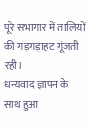पूरे सभागार में तालियों की गड़गड़ाहट गूंजती रही।
धन्यवाद ज्ञापन के साथ हुआ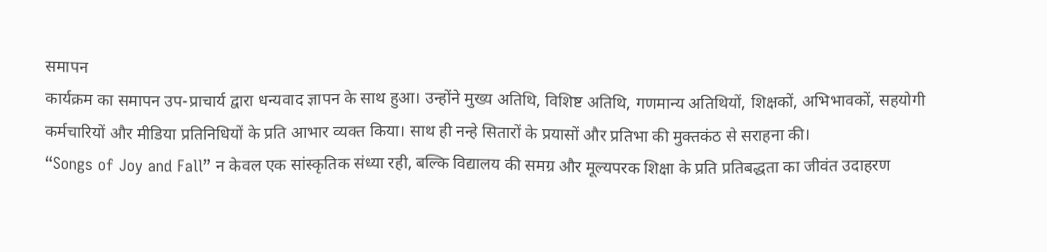समापन
कार्यक्रम का समापन उप-प्राचार्य द्वारा धन्यवाद ज्ञापन के साथ हुआ। उन्होंने मुख्य अतिथि, विशिष्ट अतिथि, गणमान्य अतिथियों, शिक्षकों, अभिभावकों, सहयोगी कर्मचारियों और मीडिया प्रतिनिधियों के प्रति आभार व्यक्त किया। साथ ही नन्हे सितारों के प्रयासों और प्रतिभा की मुक्तकंठ से सराहना की।
“Songs of Joy and Fall” न केवल एक सांस्कृतिक संध्या रही, बल्कि विद्यालय की समग्र और मूल्यपरक शिक्षा के प्रति प्रतिबद्धता का जीवंत उदाहरण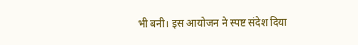भी बनी। इस आयोजन ने स्पष्ट संदेश दिया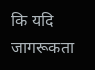कि यदि जागरूकता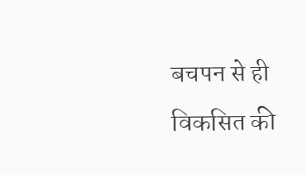बचपन से ही विकसित की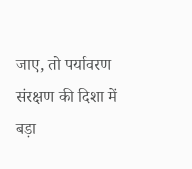जाए, तो पर्यावरण संरक्षण की दिशा में बड़ा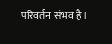परिवर्तन संभव है।